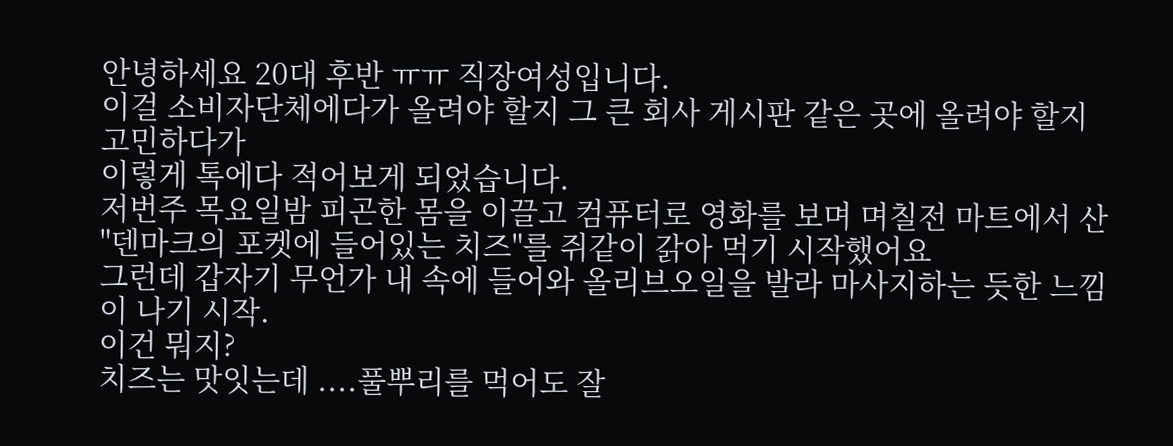안녕하세요 20대 후반 ㅠㅠ 직장여성입니다.
이걸 소비자단체에다가 올려야 할지 그 큰 회사 게시판 같은 곳에 올려야 할지 고민하다가
이렇게 톡에다 적어보게 되었습니다.
저번주 목요일밤 피곤한 몸을 이끌고 컴퓨터로 영화를 보며 며칠전 마트에서 산
"덴마크의 포켓에 들어있는 치즈"를 쥐같이 갉아 먹기 시작했어요
그런데 갑자기 무언가 내 속에 들어와 올리브오일을 발라 마사지하는 듯한 느낌이 나기 시작.
이건 뭐지?
치즈는 맛잇는데 ....풀뿌리를 먹어도 잘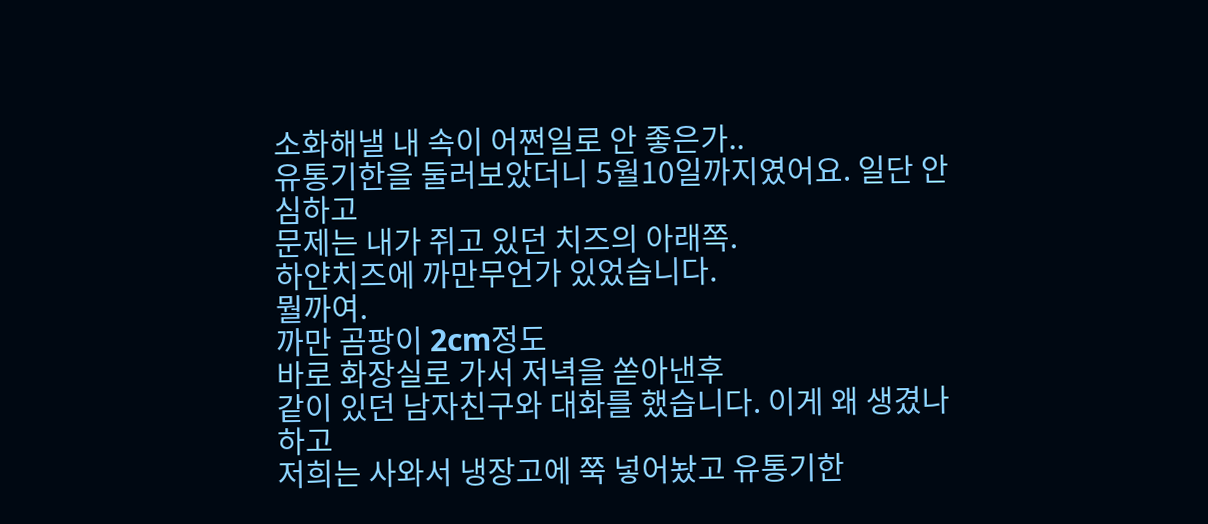소화해낼 내 속이 어쩐일로 안 좋은가..
유통기한을 둘러보았더니 5월10일까지였어요. 일단 안심하고
문제는 내가 쥐고 있던 치즈의 아래쪽.
하얀치즈에 까만무언가 있었습니다.
뭘까여.
까만 곰팡이 2cm정도
바로 화장실로 가서 저녁을 쏟아낸후
같이 있던 남자친구와 대화를 했습니다. 이게 왜 생겼나 하고
저희는 사와서 냉장고에 쭉 넣어놨고 유통기한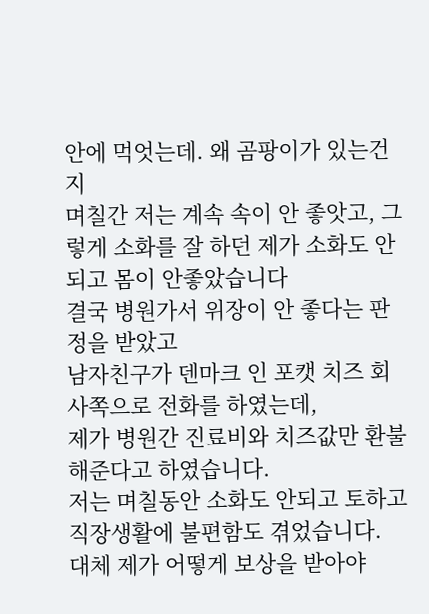안에 먹엇는데. 왜 곰팡이가 있는건지
며칠간 저는 계속 속이 안 좋앗고, 그렇게 소화를 잘 하던 제가 소화도 안되고 몸이 안좋았습니다
결국 병원가서 위장이 안 좋다는 판정을 받았고
남자친구가 덴마크 인 포캣 치즈 회사쪽으로 전화를 하였는데,
제가 병원간 진료비와 치즈값만 환불해준다고 하였습니다.
저는 며칠동안 소화도 안되고 토하고 직장생활에 불편함도 겪었습니다.
대체 제가 어떻게 보상을 받아야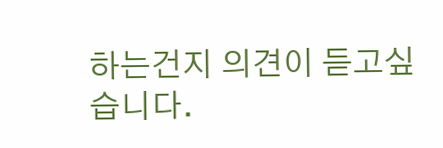하는건지 의견이 듣고싶습니다.